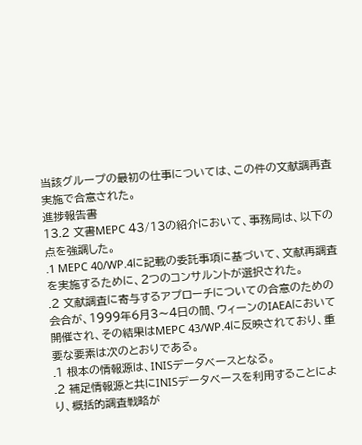当該グループの最初の仕事については、この件の文献調再査実施で合意された。
進捗報告書
13.2 文書MEPC 43/13の紹介において、事務局は、以下の点を強調した。
.1 MEPC 40/WP.4に記載の委託事項に基づいて、文献再調査を実施するために、2つのコンサルントが選択された。
.2 文献調査に寄与するアプローチについての合意のための会合が、1999年6月3〜4日の間、ウィーンのIAEAにおいて開催され、その結果はMEPC 43/WP.4に反映されており、重要な要素は次のとおりである。
.1 根本の情報源は、INISデータベースとなる。
.2 補足情報源と共にINISデータベースを利用することにより、概括的調査戦略が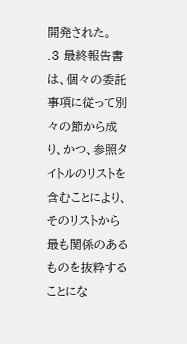開発された。
.3 最終報告書は、個々の委託事項に従って別々の節から成り、かつ、参照タイトルのリストを含むことにより、そのリストから最も関係のあるものを抜粋することにな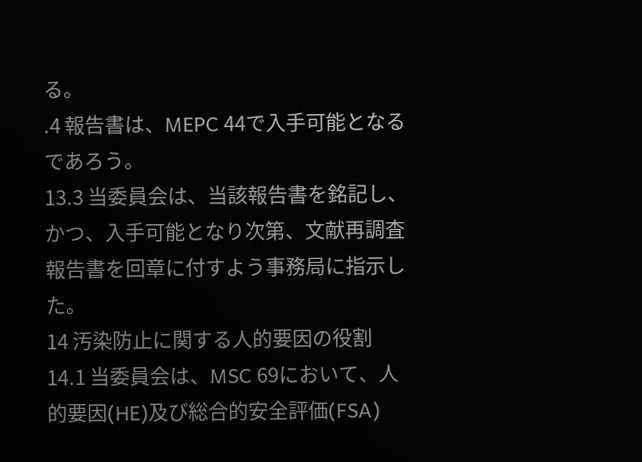る。
.4 報告書は、MEPC 44で入手可能となるであろう。
13.3 当委員会は、当該報告書を銘記し、かつ、入手可能となり次第、文献再調査報告書を回章に付すよう事務局に指示した。
14 汚染防止に関する人的要因の役割
14.1 当委員会は、MSC 69において、人的要因(HE)及び総合的安全評価(FSA)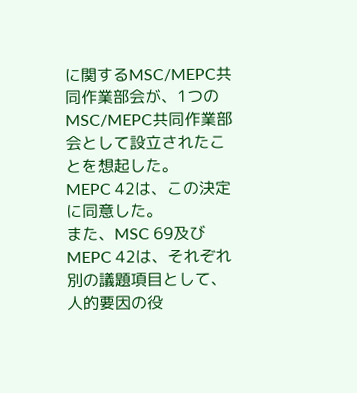に関するMSC/MEPC共同作業部会が、1つのMSC/MEPC共同作業部会として設立されたことを想起した。
MEPC 42は、この決定に同意した。
また、MSC 69及びMEPC 42は、それぞれ別の議題項目として、人的要因の役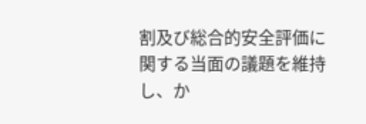割及び総合的安全評価に関する当面の議題を維持し、か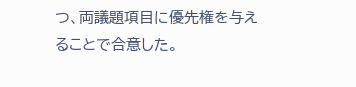つ、両議題項目に優先権を与えることで合意した。